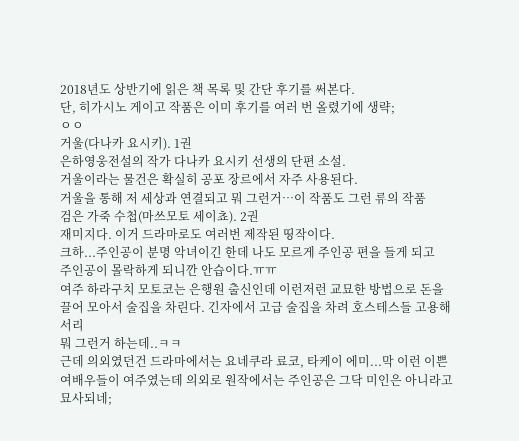2018년도 상반기에 읽은 책 목록 및 간단 후기를 써본다.
단, 히가시노 게이고 작품은 이미 후기를 여러 번 올렸기에 생략;
ㅇㅇ
거울(다나카 요시키). 1권
은하영웅전설의 작가 다나카 요시키 선생의 단편 소설.
거울이라는 물건은 확실히 공포 장르에서 자주 사용된다.
거울을 통해 저 세상과 연결되고 뭐 그런거…이 작품도 그런 류의 작품
검은 가죽 수첩(마쓰모토 세이쵸). 2권
재미지다. 이거 드라마로도 여러번 제작된 띵작이다.
크하...주인공이 분명 악녀이긴 한데 나도 모르게 주인공 편을 들게 되고
주인공이 몰락하게 되니깐 안습이다.ㅠㅠ
여주 하라구치 모토코는 은행원 출신인데 이런저런 교묘한 방법으로 돈을
끌어 모아서 술집을 차린다. 긴자에서 고급 술집을 차려 호스테스들 고용해서리
뭐 그런거 하는데..ㅋㅋ
근데 의외였던건 드라마에서는 요네쿠라 료코, 타케이 에미...막 이런 이쁜
여배우들이 여주였는데 의외로 원작에서는 주인공은 그닥 미인은 아니라고 묘사되네;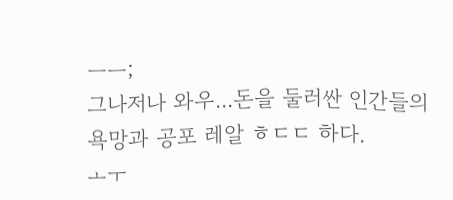ㅡㅡ;
그나저나 와우...돈을 둘러싼 인간들의 욕망과 공포 레알 ㅎㄷㄷ 하다.
ㅗㅜ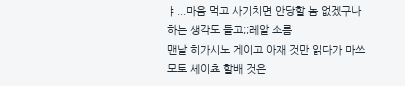ㅑ...마음 먹고 사기치면 안당할 놈 없겠구나 하는 생각도 들고;;레알 소름
맨날 히가시노 게이고 아재 것만 읽다가 마쓰모토 세이쵸 할배 것은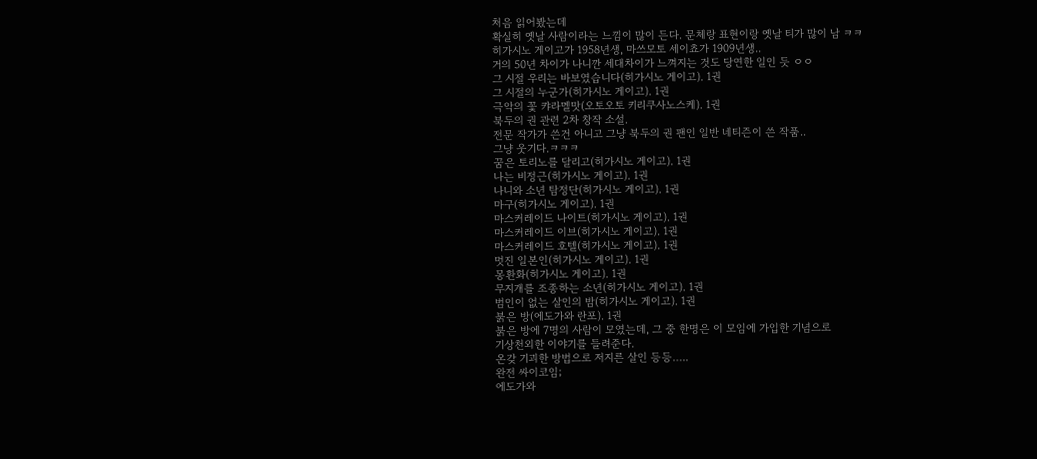처음 읽어봤는데
확실히 옛날 사람이라는 느낌이 많이 든다. 문체랑 표현이랑 옛날 티가 많이 남 ㅋㅋ
히가시노 게이고가 1958년생, 마쓰모토 세이쵸가 1909년생..
거의 50년 차이가 나니깐 세대차이가 느껴지는 것도 당연한 일인 듯 ㅇㅇ
그 시절 우리는 바보였습니다(히가시노 게이고). 1권
그 시절의 누군가(히가시노 게이고). 1권
극악의 꽃 캬라멜맛(오토오토 키리쿠사노스케). 1권
북두의 권 관련 2차 창작 소설.
전문 작가가 쓴건 아니고 그냥 북두의 권 팬인 일반 네티즌이 쓴 작품..
그냥 웃기다.ㅋㅋㅋ
꿈은 토리노를 달리고(히가시노 게이고). 1권
나는 비정근(히가시노 게이고). 1권
나니와 소년 탐정단(히가시노 게이고). 1권
마구(히가시노 게이고). 1권
마스커레이드 나이트(히가시노 게이고). 1권
마스커레이드 이브(히가시노 게이고). 1권
마스커레이드 호텔(히가시노 게이고). 1권
멋진 일본인(히가시노 게이고). 1권
몽환화(히가시노 게이고). 1권
무지개를 조종하는 소년(히가시노 게이고). 1권
범인이 없는 살인의 밤(히가시노 게이고). 1권
붉은 방(에도가와 란포). 1권
붉은 방에 7명의 사람이 모였는데, 그 중 한명은 이 모임에 가입한 기념으로
기상천외한 이야기를 들려준다.
온갖 기괴한 방법으로 저지른 살인 등등…..
완전 싸이코임;
에도가와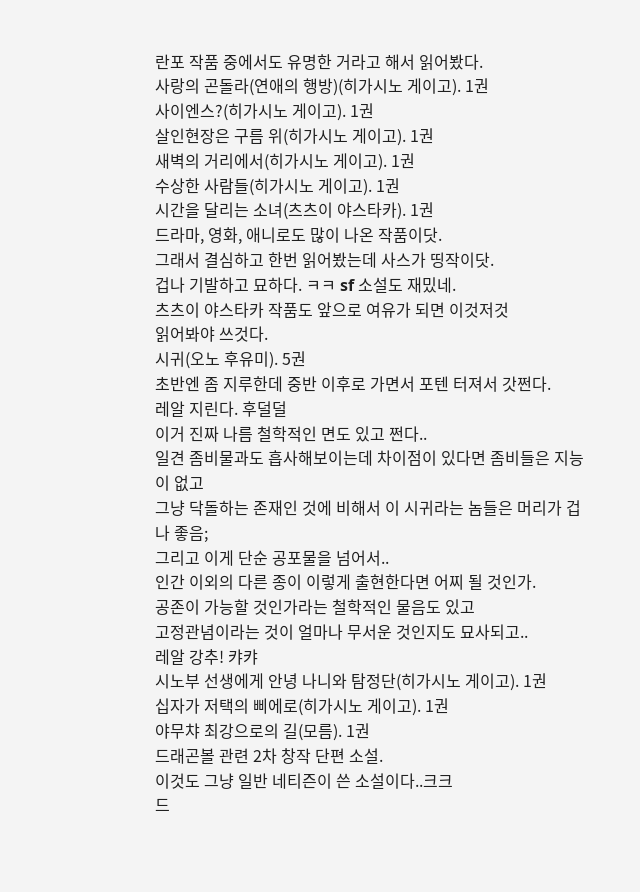란포 작품 중에서도 유명한 거라고 해서 읽어봤다.
사랑의 곤돌라(연애의 행방)(히가시노 게이고). 1권
사이엔스?(히가시노 게이고). 1권
살인현장은 구름 위(히가시노 게이고). 1권
새벽의 거리에서(히가시노 게이고). 1권
수상한 사람들(히가시노 게이고). 1권
시간을 달리는 소녀(츠츠이 야스타카). 1권
드라마, 영화, 애니로도 많이 나온 작품이닷.
그래서 결심하고 한번 읽어봤는데 사스가 띵작이닷.
겁나 기발하고 묘하다. ㅋㅋ sf 소설도 재밌네.
츠츠이 야스타카 작품도 앞으로 여유가 되면 이것저것
읽어봐야 쓰것다.
시귀(오노 후유미). 5권
초반엔 좀 지루한데 중반 이후로 가면서 포텐 터져서 갓쩐다.
레알 지린다. 후덜덜
이거 진짜 나름 철학적인 면도 있고 쩐다..
일견 좀비물과도 흡사해보이는데 차이점이 있다면 좀비들은 지능이 없고
그냥 닥돌하는 존재인 것에 비해서 이 시귀라는 놈들은 머리가 겁나 좋음;
그리고 이게 단순 공포물을 넘어서..
인간 이외의 다른 종이 이렇게 출현한다면 어찌 될 것인가.
공존이 가능할 것인가라는 철학적인 물음도 있고
고정관념이라는 것이 얼마나 무서운 것인지도 묘사되고..
레알 강추! 캬캬
시노부 선생에게 안녕 나니와 탐정단(히가시노 게이고). 1권
십자가 저택의 삐에로(히가시노 게이고). 1권
야무챠 최강으로의 길(모름). 1권
드래곤볼 관련 2차 창작 단편 소설.
이것도 그냥 일반 네티즌이 쓴 소설이다..크크
드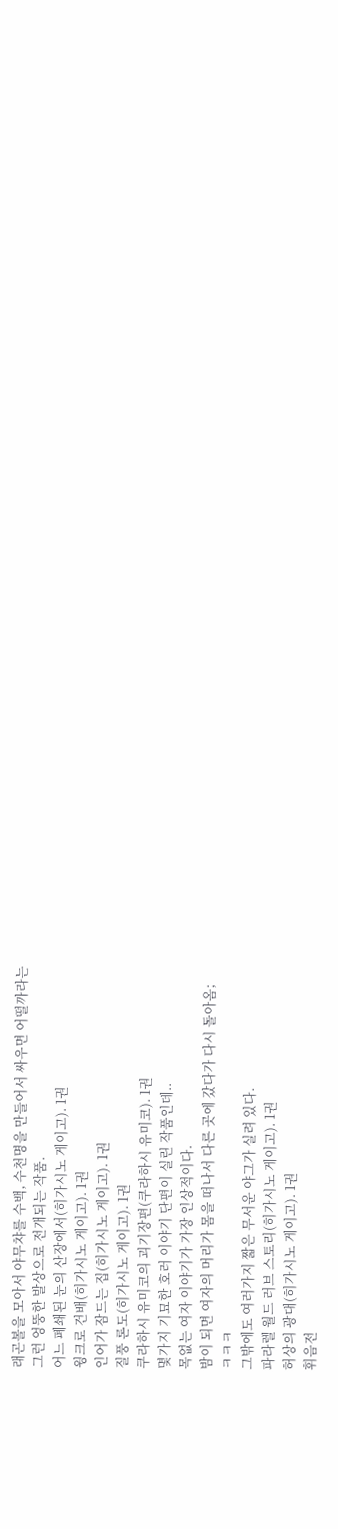래곤볼을 모아서 야무챠를 수백, 수천명을 만들어서 싸우면 어떨까라는
그런 엉뚱한 발상으로 전개되는 작품.
어느 폐쇄된 눈의 산장에서(히가시노 게이고). 1권
윙크로 건배(히가시노 게이고). 1권
인어가 잠드는 집(히가시노 게이고). 1권
질풍 론도(히가시노 게이고). 1권
쿠라하시 유미코의 괴기장편(쿠라하시 유미코). 1권
몇가지 기묘한 호러 이야기 단편이 실린 작품인데..
목없는 여자 이야기가 가장 인상적이다.
밤이 되면 여자의 머리가 몸을 떠나서 다른 곳에 갔다가 다시 돌아옴;
ㅋㅋㅋ
그밖에도 여러가지 짧은 무서운 야그가 실려 있다.
파라렐 월드 러브 스토리(히가시노 게이고). 1권
허상의 광대(히가시노 게이고). 1권
휘음전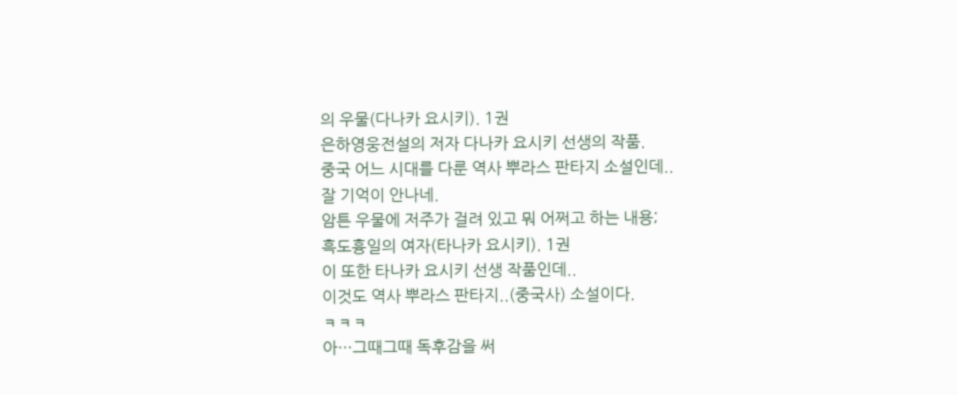의 우물(다나카 요시키). 1권
은하영웅전설의 저자 다나카 요시키 선생의 작품.
중국 어느 시대를 다룬 역사 뿌라스 판타지 소설인데..
잘 기억이 안나네.
암튼 우물에 저주가 걸려 있고 뭐 어쩌고 하는 내용;
흑도흉일의 여자(타나카 요시키). 1권
이 또한 타나카 요시키 선생 작품인데..
이것도 역사 뿌라스 판타지..(중국사) 소설이다.
ㅋㅋㅋ
아…그때그때 독후감을 써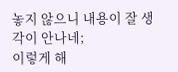놓지 않으니 내용이 잘 생각이 안나네;
이렇게 해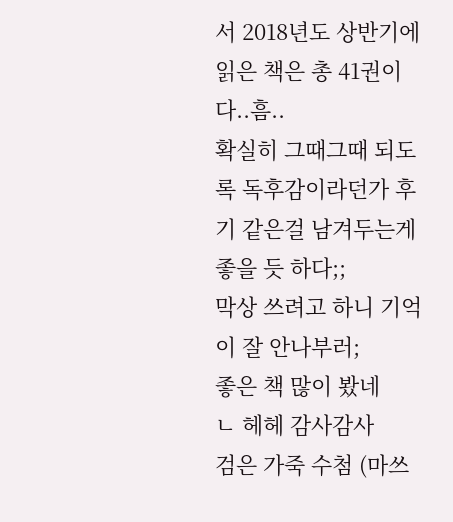서 2018년도 상반기에 읽은 책은 총 41권이다..흠..
확실히 그때그때 되도록 독후감이라던가 후기 같은걸 남겨두는게
좋을 듯 하다;;
막상 쓰려고 하니 기억이 잘 안나부러;
좋은 책 많이 봤네
ㄴ 헤헤 감사감사
검은 가죽 수첨 (마쓰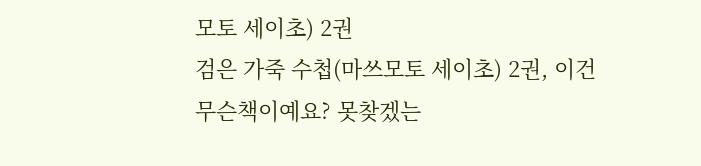모토 세이초) 2권
검은 가죽 수첩(마쓰모토 세이초) 2권, 이건 무슨책이예요? 못찾겠는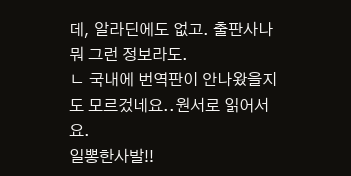데, 알라딘에도 없고. 출판사나 뭐 그런 정보라도.
ㄴ 국내에 번역판이 안나왔을지도 모르겄네요..원서로 읽어서요.
일뽕한사발!!